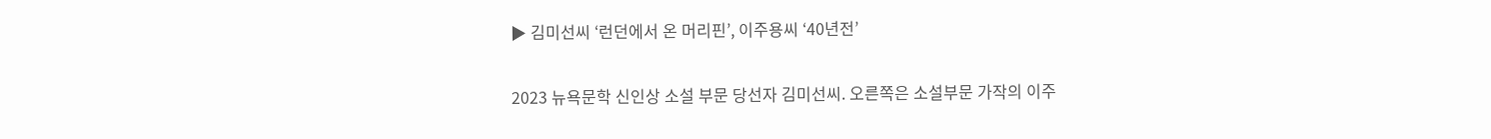▶ 김미선씨 ‘런던에서 온 머리핀’, 이주용씨 ‘40년전’

2023 뉴욕문학 신인상 소설 부문 당선자 김미선씨. 오른쪽은 소설부문 가작의 이주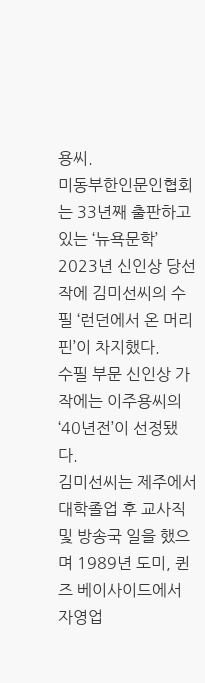용씨.
미동부한인문인협회는 33년째 출판하고 있는 ‘뉴욕문학’ 2023년 신인상 당선작에 김미선씨의 수필 ‘런던에서 온 머리핀’이 차지했다.
수필 부문 신인상 가작에는 이주용씨의 ‘40년전’이 선정됐다.
김미선씨는 제주에서 대학졸업 후 교사직 및 방송국 일을 했으며 1989년 도미, 퀸즈 베이사이드에서 자영업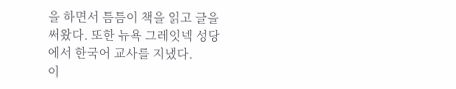을 하면서 틈틈이 책을 읽고 글을 써왔다. 또한 뉴욕 그레잇넥 성당에서 한국어 교사를 지냈다.
이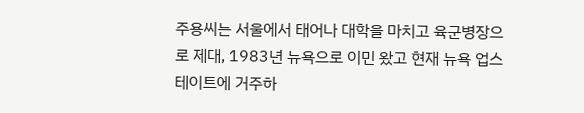주용씨는 서울에서 태어나 대학을 마치고 육군병장으로 제대, 1983년 뉴욕으로 이민 왔고 현재 뉴욕 업스테이트에 거주하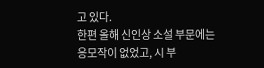고 있다.
한편 올해 신인상 소설 부문에는 응모작이 없었고, 시 부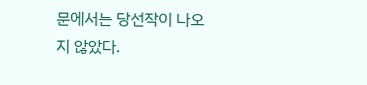문에서는 당선작이 나오지 않았다.